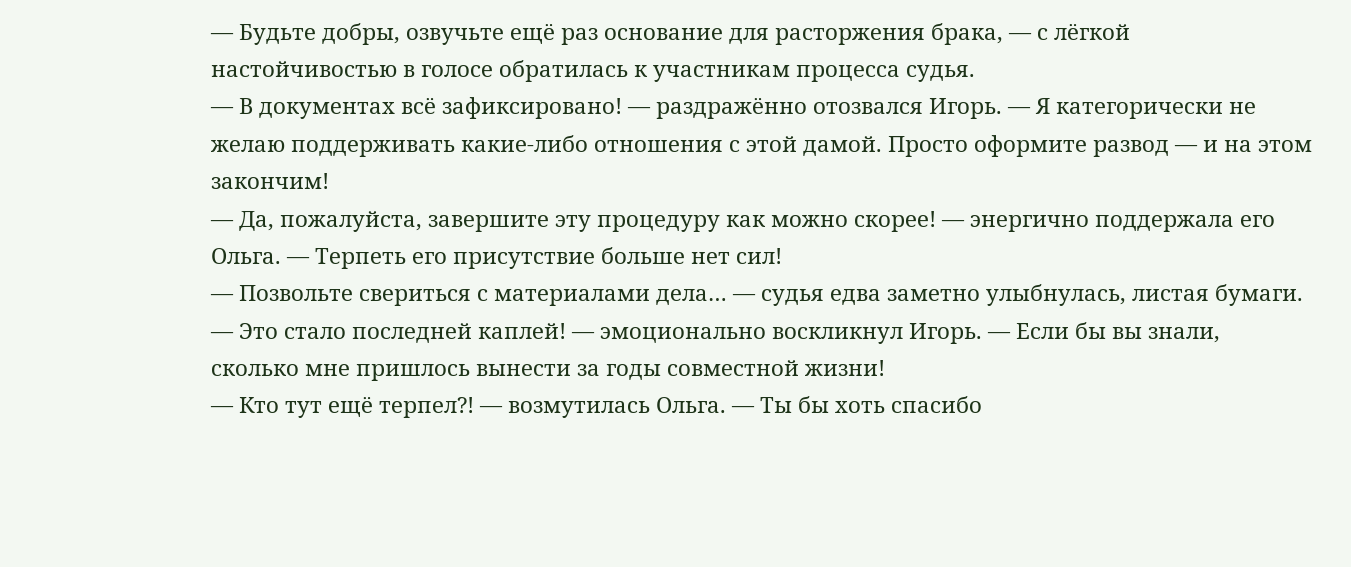— Будьте добры, озвучьте ещё раз основание для расторжения брака, — с лёгкой настойчивостью в голосе обратилась к участникам процесса судья.
— В документах всё зафиксировано! — раздражённо отозвался Игорь. — Я категорически не желаю поддерживать какие‑либо отношения с этой дамой. Просто оформите развод — и на этом закончим!
— Да, пожалуйста, завершите эту процедуру как можно скорее! — энергично поддержала его Ольга. — Терпеть его присутствие больше нет сил!
— Позвольте свериться с материалами дела… — судья едва заметно улыбнулась, листая бумаги.
— Это стало последней каплей! — эмоционально воскликнул Игорь. — Если бы вы знали, сколько мне пришлось вынести за годы совместной жизни!
— Кто тут ещё терпел?! — возмутилась Ольга. — Ты бы хоть спасибо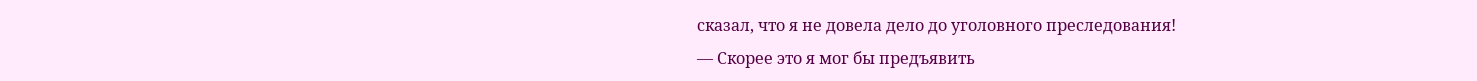сказал, что я не довела дело до уголовного преследования!
— Скорее это я мог бы предъявить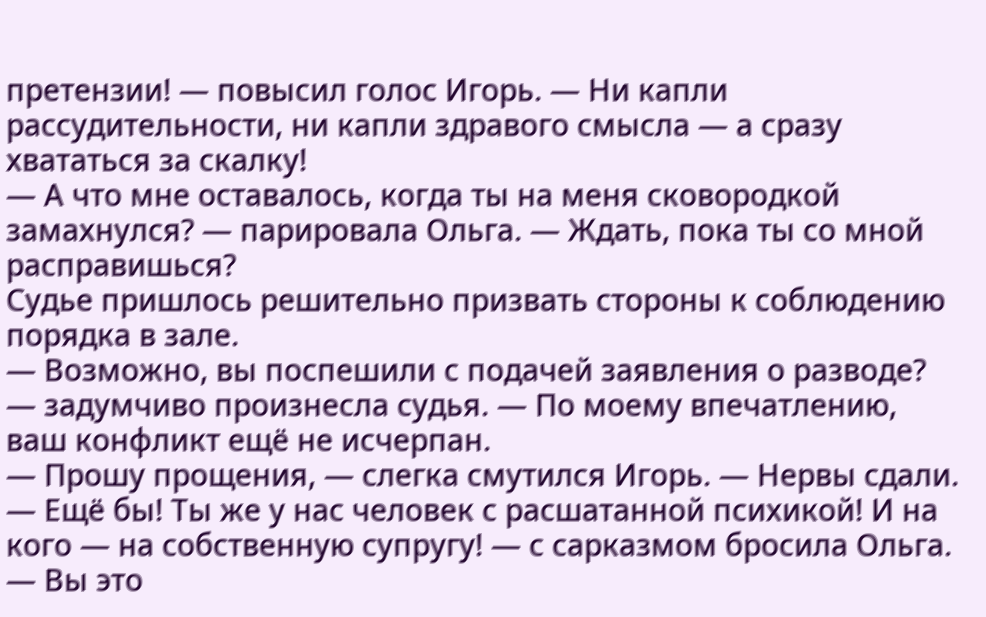претензии! — повысил голос Игорь. — Ни капли рассудительности, ни капли здравого смысла — а сразу хвататься за скалку!
— А что мне оставалось, когда ты на меня сковородкой замахнулся? — парировала Ольга. — Ждать, пока ты со мной расправишься?
Судье пришлось решительно призвать стороны к соблюдению порядка в зале.
— Возможно, вы поспешили с подачей заявления о разводе? — задумчиво произнесла судья. — По моему впечатлению, ваш конфликт ещё не исчерпан.
— Прошу прощения, — слегка смутился Игорь. — Нервы сдали.
— Ещё бы! Ты же у нас человек с расшатанной психикой! И на кого — на собственную супругу! — с сарказмом бросила Ольга.
— Вы это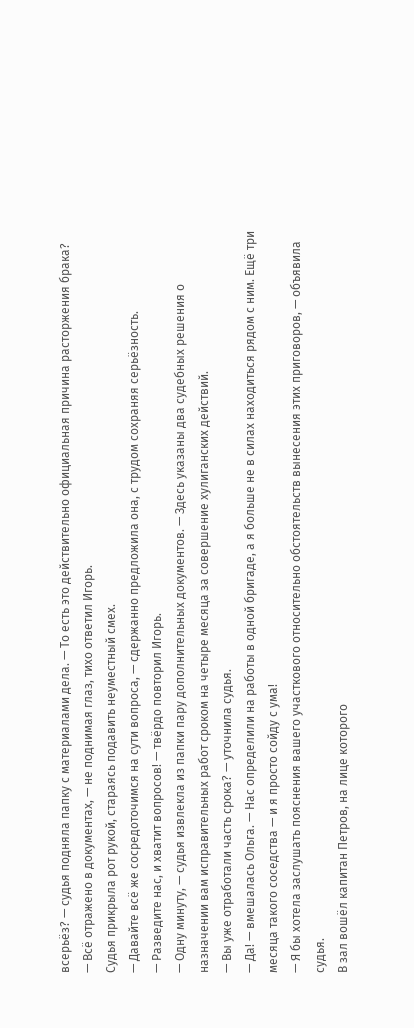всерьёз? — судья подняла папку с материалами дела. — То есть это действительно официальная причина расторжения брака?
— Всё отражено в документах, — не поднимая глаз, тихо ответил Игорь.
Судья прикрыла рот рукой, стараясь подавить неуместный смех.
— Давайте всё же сосредоточимся на сути вопроса, — сдержанно предложила она, с трудом сохраняя серьёзность.
— Разведите нас, и хватит вопросов! — твёрдо повторил Игорь.
— Одну минуту, — судья извлекла из папки пару дополнительных документов. — Здесь указаны два судебных решения о назначении вам исправительных работ сроком на четыре месяца за совершение хулиганских действий.
— Вы уже отработали часть срока? — уточнила судья.
— Да! — вмешалась Ольга. — Нас определили на работы в одной бригаде, а я больше не в силах находиться рядом с ним. Ещё три месяца такого соседства — и я просто сойду с ума!
— Я бы хотела заслушать пояснения вашего участкового относительно обстоятельств вынесения этих приговоров, — объявила судья.
В зал вошёл капитан Петров, на лице которого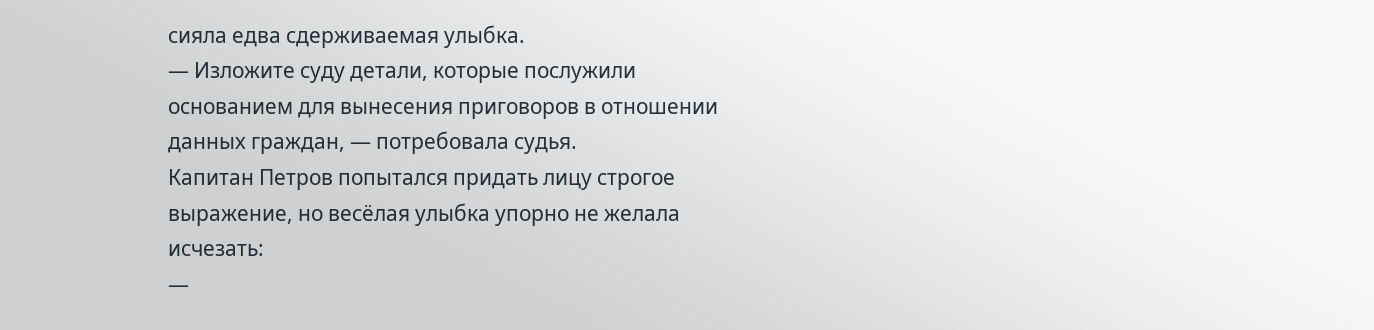сияла едва сдерживаемая улыбка.
— Изложите суду детали, которые послужили основанием для вынесения приговоров в отношении данных граждан, — потребовала судья.
Капитан Петров попытался придать лицу строгое выражение, но весёлая улыбка упорно не желала исчезать:
—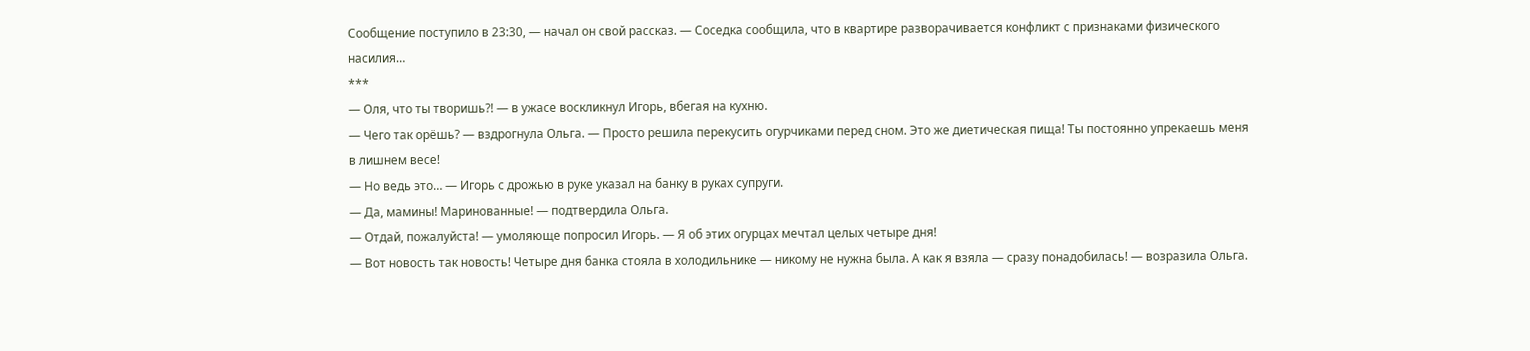Сообщение поступило в 23:30, — начал он свой рассказ. — Соседка сообщила, что в квартире разворачивается конфликт с признаками физического насилия…
***
— Оля, что ты творишь?! — в ужасе воскликнул Игорь, вбегая на кухню.
— Чего так орёшь? — вздрогнула Ольга. — Просто решила перекусить огурчиками перед сном. Это же диетическая пища! Ты постоянно упрекаешь меня в лишнем весе!
— Но ведь это… — Игорь с дрожью в руке указал на банку в руках супруги.
— Да, мамины! Маринованные! — подтвердила Ольга.
— Отдай, пожалуйста! — умоляюще попросил Игорь. — Я об этих огурцах мечтал целых четыре дня!
— Вот новость так новость! Четыре дня банка стояла в холодильнике — никому не нужна была. А как я взяла — сразу понадобилась! — возразила Ольга.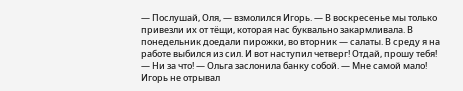— Послушай, Оля, — взмолился Игорь. — В воскресенье мы только привезли их от тёщи, которая нас буквально закармливала. В понедельник доедали пирожки, во вторник — салаты. В среду я на работе выбился из сил. И вот наступил четверг! Отдай, прошу тебя!
— Ни за что! — Ольга заслонила банку собой. — Мне самой мало!
Игорь не отрывал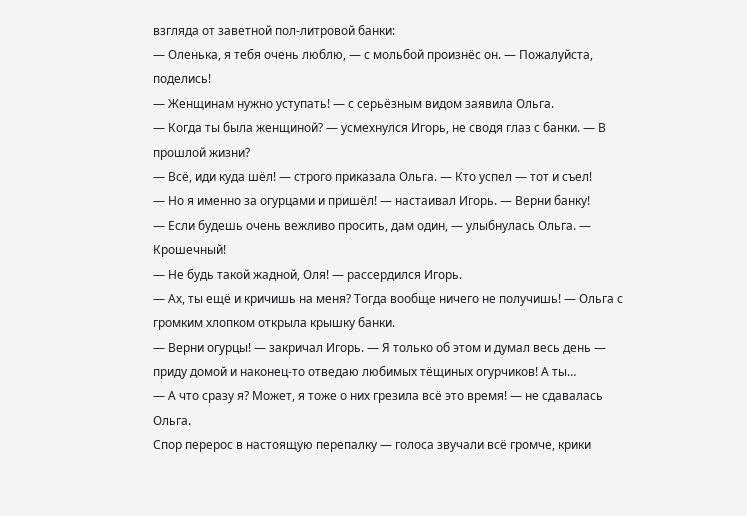взгляда от заветной пол‑литровой банки:
— Оленька, я тебя очень люблю, — с мольбой произнёс он. — Пожалуйста, поделись!
— Женщинам нужно уступать! — с серьёзным видом заявила Ольга.
— Когда ты была женщиной? — усмехнулся Игорь, не сводя глаз с банки. — В прошлой жизни?
— Всё, иди куда шёл! — строго приказала Ольга. — Кто успел — тот и съел!
— Но я именно за огурцами и пришёл! — настаивал Игорь. — Верни банку!
— Если будешь очень вежливо просить, дам один, — улыбнулась Ольга. — Крошечный!
— Не будь такой жадной, Оля! — рассердился Игорь.
— Ах, ты ещё и кричишь на меня? Тогда вообще ничего не получишь! — Ольга с громким хлопком открыла крышку банки.
— Верни огурцы! — закричал Игорь. — Я только об этом и думал весь день — приду домой и наконец‑то отведаю любимых тёщиных огурчиков! А ты…
— А что сразу я? Может, я тоже о них грезила всё это время! — не сдавалась Ольга.
Спор перерос в настоящую перепалку — голоса звучали всё громче, крики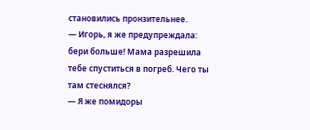становились пронзительнее.
— Игорь, я же предупреждала: бери больше! Мама разрешила тебе спуститься в погреб. Чего ты там стеснялся?
— Я же помидоры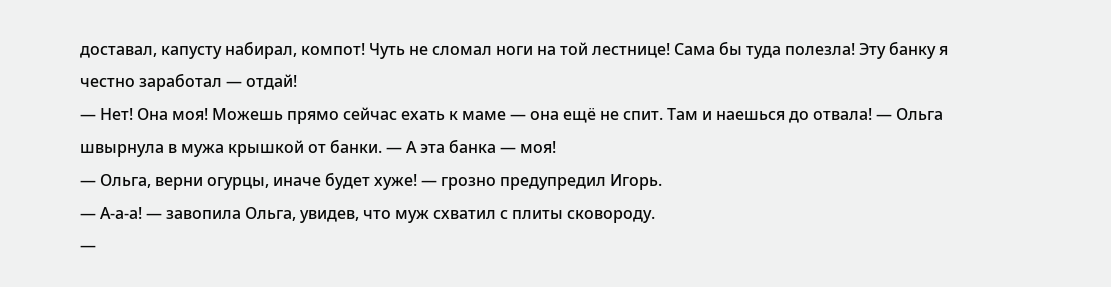доставал, капусту набирал, компот! Чуть не сломал ноги на той лестнице! Сама бы туда полезла! Эту банку я честно заработал — отдай!
— Нет! Она моя! Можешь прямо сейчас ехать к маме — она ещё не спит. Там и наешься до отвала! — Ольга швырнула в мужа крышкой от банки. — А эта банка — моя!
— Ольга, верни огурцы, иначе будет хуже! — грозно предупредил Игорь.
— А‑а‑а! — завопила Ольга, увидев, что муж схватил с плиты сковороду.
—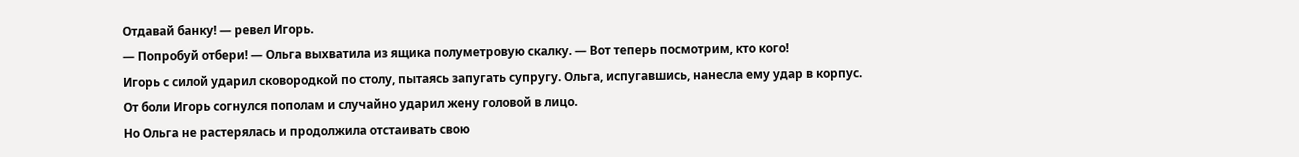Отдавай банку! — ревел Игорь.
— Попробуй отбери! — Ольга выхватила из ящика полуметровую скалку. — Вот теперь посмотрим, кто кого!
Игорь с силой ударил сковородкой по столу, пытаясь запугать супругу. Ольга, испугавшись, нанесла ему удар в корпус.
От боли Игорь согнулся пополам и случайно ударил жену головой в лицо.
Но Ольга не растерялась и продолжила отстаивать свою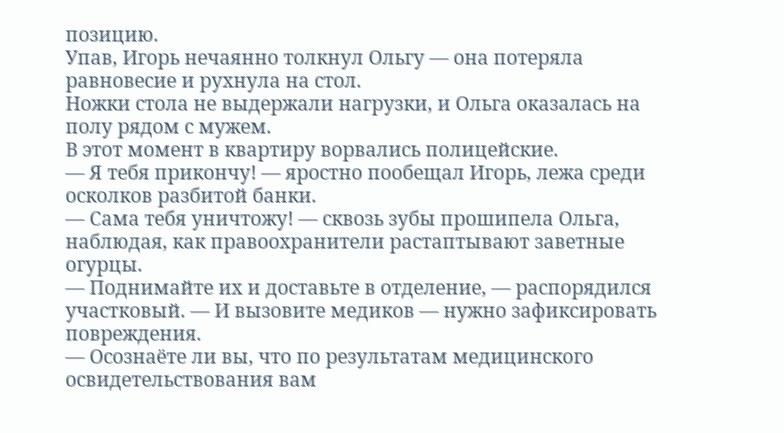позицию.
Упав, Игорь нечаянно толкнул Ольгу — она потеряла равновесие и рухнула на стол.
Ножки стола не выдержали нагрузки, и Ольга оказалась на полу рядом с мужем.
В этот момент в квартиру ворвались полицейские.
— Я тебя прикончу! — яростно пообещал Игорь, лежа среди осколков разбитой банки.
— Сама тебя уничтожу! — сквозь зубы прошипела Ольга, наблюдая, как правоохранители растаптывают заветные огурцы.
— Поднимайте их и доставьте в отделение, — распорядился участковый. — И вызовите медиков — нужно зафиксировать повреждения.
— Осознаёте ли вы, что по результатам медицинского освидетельствования вам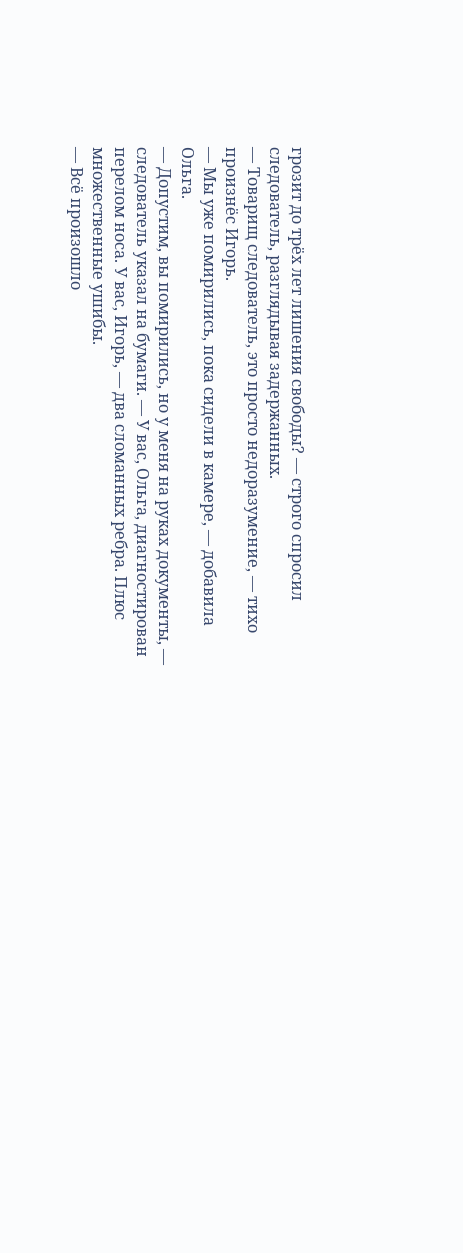грозит до трёх лет лишения свободы? — строго спросил следователь, разглядывая задержанных.
— Товарищ следователь, это просто недоразумение, — тихо произнёс Игорь.
— Мы уже помирились, пока сидели в камере, — добавила Ольга.
— Допустим, вы помирились, но у меня на руках документы, — следователь указал на бумаги. — У вас, Ольга, диагностирован перелом носа. У вас, Игорь, — два сломанных ребра. Плюс множественные ушибы.
— Всё произошло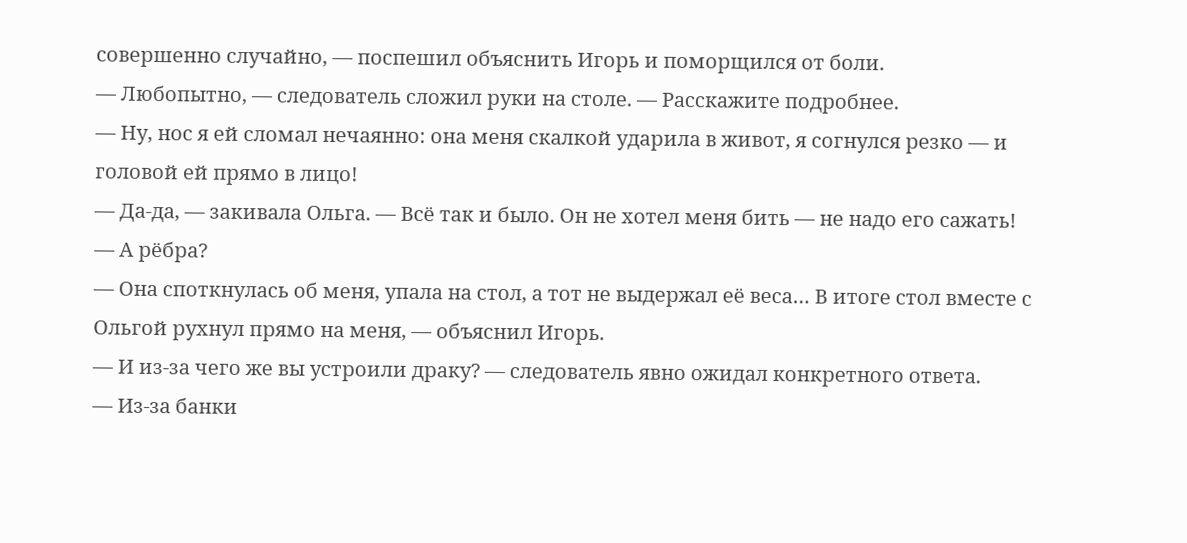совершенно случайно, — поспешил объяснить Игорь и поморщился от боли.
— Любопытно, — следователь сложил руки на столе. — Расскажите подробнее.
— Ну, нос я ей сломал нечаянно: она меня скалкой ударила в живот, я согнулся резко — и головой ей прямо в лицо!
— Да‑да, — закивала Ольга. — Всё так и было. Он не хотел меня бить — не надо его сажать!
— А рёбра?
— Она споткнулась об меня, упала на стол, а тот не выдержал её веса… В итоге стол вместе с Ольгой рухнул прямо на меня, — объяснил Игорь.
— И из‑за чего же вы устроили драку? — следователь явно ожидал конкретного ответа.
— Из‑за банки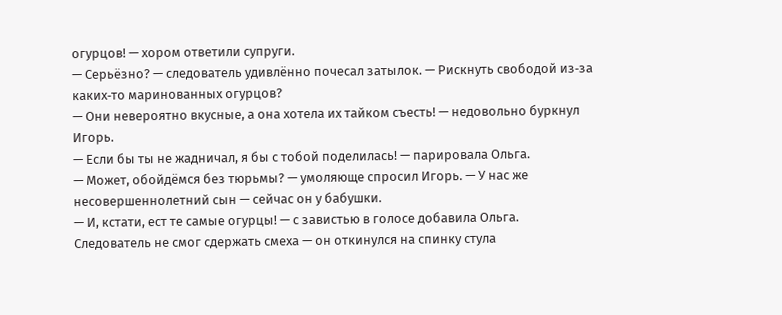огурцов! — хором ответили супруги.
— Серьёзно? — следователь удивлённо почесал затылок. — Рискнуть свободой из‑за каких‑то маринованных огурцов?
— Они невероятно вкусные, а она хотела их тайком съесть! — недовольно буркнул Игорь.
— Если бы ты не жадничал, я бы с тобой поделилась! — парировала Ольга.
— Может, обойдёмся без тюрьмы? — умоляюще спросил Игорь. — У нас же несовершеннолетний сын — сейчас он у бабушки.
— И, кстати, ест те самые огурцы! — с завистью в голосе добавила Ольга.
Следователь не смог сдержать смеха — он откинулся на спинку стула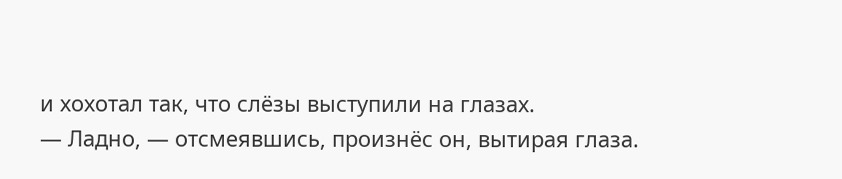и хохотал так, что слёзы выступили на глазах.
— Ладно, — отсмеявшись, произнёс он, вытирая глаза.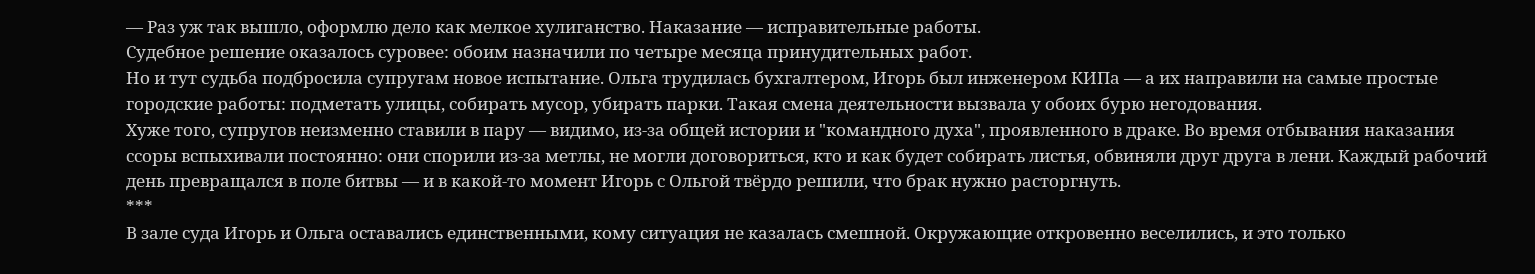— Раз уж так вышло, оформлю дело как мелкое хулиганство. Наказание — исправительные работы.
Судебное решение оказалось суровее: обоим назначили по четыре месяца принудительных работ.
Но и тут судьба подбросила супругам новое испытание. Ольга трудилась бухгалтером, Игорь был инженером КИПа — а их направили на самые простые городские работы: подметать улицы, собирать мусор, убирать парки. Такая смена деятельности вызвала у обоих бурю негодования.
Хуже того, супругов неизменно ставили в пару — видимо, из‑за общей истории и "командного духа", проявленного в драке. Во время отбывания наказания ссоры вспыхивали постоянно: они спорили из‑за метлы, не могли договориться, кто и как будет собирать листья, обвиняли друг друга в лени. Каждый рабочий день превращался в поле битвы — и в какой‑то момент Игорь с Ольгой твёрдо решили, что брак нужно расторгнуть.
***
В зале суда Игорь и Ольга оставались единственными, кому ситуация не казалась смешной. Окружающие откровенно веселились, и это только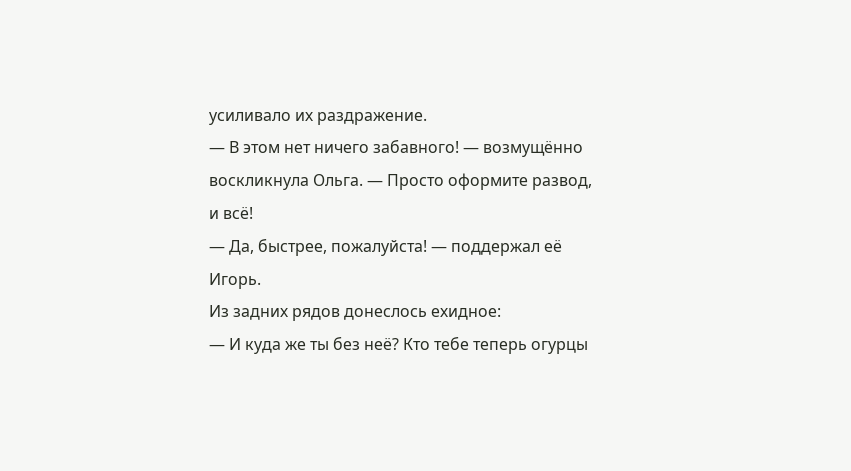усиливало их раздражение.
— В этом нет ничего забавного! — возмущённо воскликнула Ольга. — Просто оформите развод, и всё!
— Да, быстрее, пожалуйста! — поддержал её Игорь.
Из задних рядов донеслось ехидное:
— И куда же ты без неё? Кто тебе теперь огурцы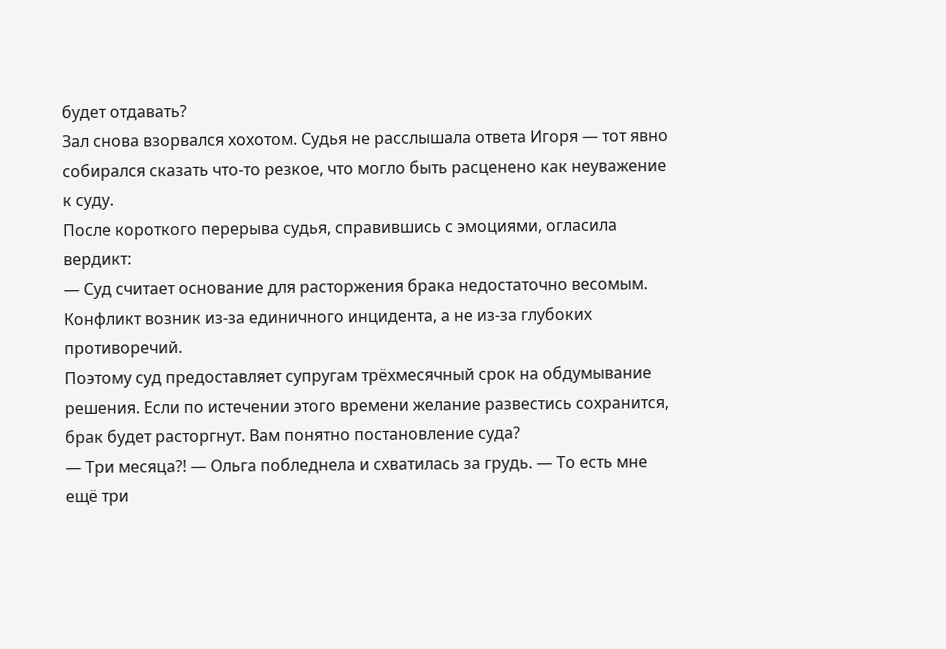будет отдавать?
Зал снова взорвался хохотом. Судья не расслышала ответа Игоря — тот явно собирался сказать что‑то резкое, что могло быть расценено как неуважение к суду.
После короткого перерыва судья, справившись с эмоциями, огласила вердикт:
— Суд считает основание для расторжения брака недостаточно весомым. Конфликт возник из‑за единичного инцидента, а не из‑за глубоких противоречий.
Поэтому суд предоставляет супругам трёхмесячный срок на обдумывание решения. Если по истечении этого времени желание развестись сохранится, брак будет расторгнут. Вам понятно постановление суда?
— Три месяца?! — Ольга побледнела и схватилась за грудь. — То есть мне ещё три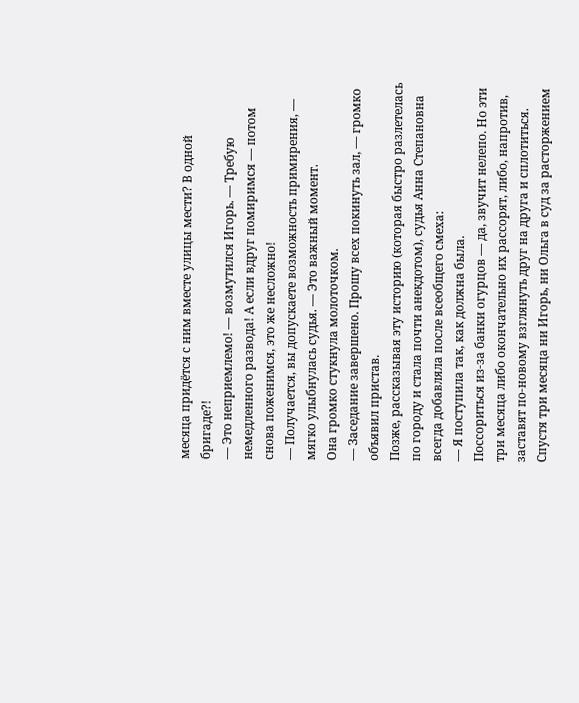месяца придётся с ним вместе улицы мести? В одной бригаде?!
— Это неприемлемо! — возмутился Игорь. — Требую немедленного развода! А если вдруг помиримся — потом снова поженимся, это же несложно!
— Получается, вы допускаете возможность примирения, — мягко улыбнулась судья. — Это важный момент.
Она громко стукнула молоточком.
— Заседание завершено. Прошу всех покинуть зал, — громко объявил пристав.
Позже, рассказывая эту историю (которая быстро разлетелась по городу и стала почти анекдотом), судья Анна Степановна всегда добавляла после всеобщего смеха:
— Я поступила так, как должна была.
Поссориться из‑за банки огурцов — да, звучит нелепо. Но эти три месяца либо окончательно их рассорят, либо, напротив, заставят по‑новому взглянуть друг на друга и сплотиться.
Спустя три месяца ни Игорь, ни Ольга в суд за расторжением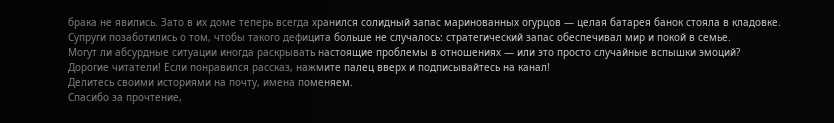брака не явились. Зато в их доме теперь всегда хранился солидный запас маринованных огурцов — целая батарея банок стояла в кладовке. Супруги позаботились о том, чтобы такого дефицита больше не случалось: стратегический запас обеспечивал мир и покой в семье.
Могут ли абсурдные ситуации иногда раскрывать настоящие проблемы в отношениях — или это просто случайные вспышки эмоций?
Дорогие читатели! Если понравился рассказ, нажмите палец вверх и подписывайтесь на канал!
Делитесь своими историями на почту, имена поменяем.
Спасибо за прочтение,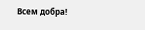Всем добра!